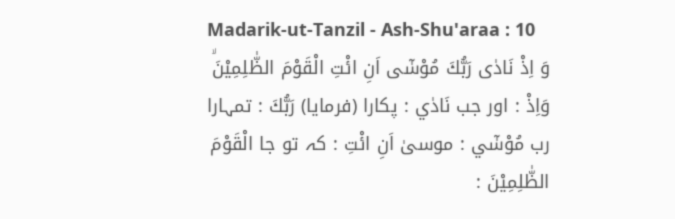Madarik-ut-Tanzil - Ash-Shu'araa : 10
وَ اِذْ نَادٰى رَبُّكَ مُوْسٰۤى اَنِ ائْتِ الْقَوْمَ الظّٰلِمِیْنَۙ
وَاِذْ : اور جب نَادٰي : پکارا (فرمایا) رَبُّكَ : تمہارا رب مُوْسٰٓي : موسیٰ اَنِ ائْتِ : کہ تو جا الْقَوْمَ الظّٰلِمِيْنَ :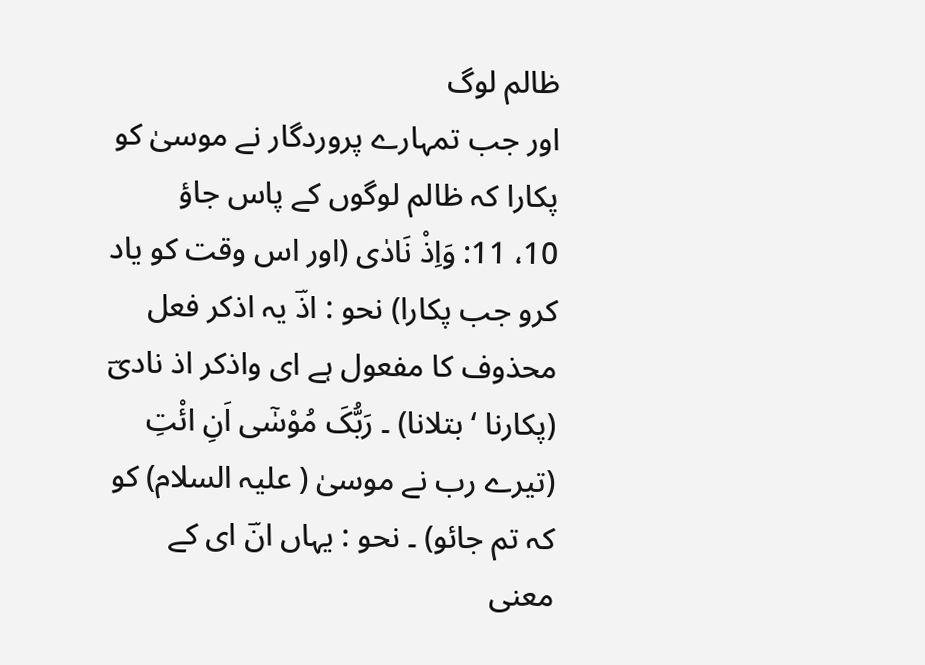ظالم لوگ
اور جب تمہارے پروردگار نے موسیٰ کو پکارا کہ ظالم لوگوں کے پاس جاؤ
10، 11: وَاِذْ نَادٰی (اور اس وقت کو یاد کرو جب پکارا) نحو : اذؔ یہ اذکر فعل محذوف کا مفعول ہے ای واذکر اذ نادیؔ (پکارنا ‘ بتلانا) ۔ رَبُّکَ مُوْسٰٓی اَنِ ائْتِ (تیرے رب نے موسیٰ ( علیہ السلام) کو کہ تم جائو) ۔ نحو : یہاں انؔ ای کے معنی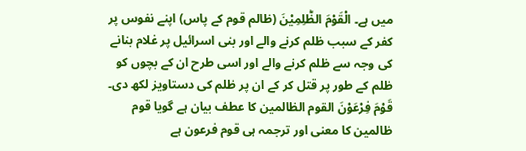میں ہے۔ الْقَوْمَ الظّٰلِمِیْنَ (ظالم قوم کے پاس) اپنے نفوس پر کفر کے سبب ظلم کرنے والے اور بنی اسرائیل پر غلام بنانے کی وجہ سے ظلم کرنے والے اور اسی طرح ان کے بچوں کو ظلم کے طور پر قتل کر کے ان پر ظلم کی دستاویز لکھ دی۔ قَوْمَ فِرْعَوْنَ القوم الظالمین کا عطف بیان ہے گویا قوم ظالمین کا معنی اور ترجمہ ہی قوم فرعون ہے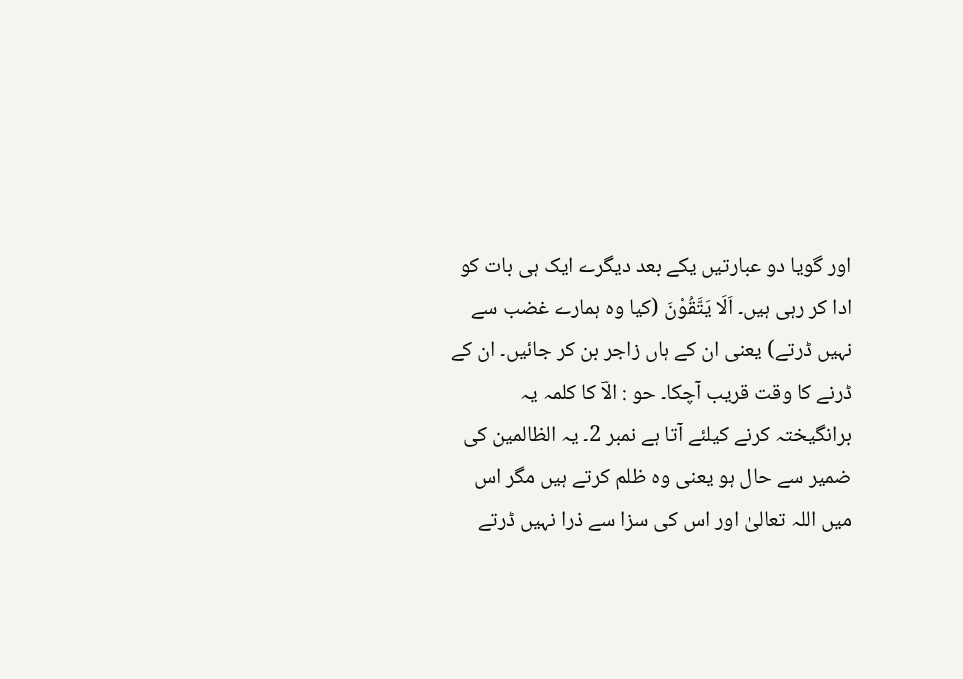اور گویا دو عبارتیں یکے بعد دیگرے ایک ہی بات کو ادا کر رہی ہیں۔ اَلَا یَتَّقُوْنَ (کیا وہ ہمارے غضب سے نہیں ڈرتے) یعنی ان کے ہاں زاجر بن کر جائیں۔ ان کے ڈرنے کا وقت قریب آچکا۔ حو : الاؔ کا کلمہ یہ برانگیختہ کرنے کیلئے آتا ہے نمبر 2۔ یہ الظالمین کی ضمیر سے حال ہو یعنی وہ ظلم کرتے ہیں مگر اس میں اللہ تعالیٰ اور اس کی سزا سے ذرا نہیں ڈرتے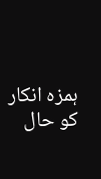ہمزہ انکار کو حال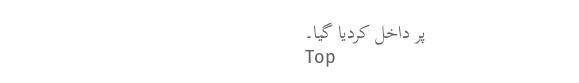پر داخل کردیا گیا۔
Top